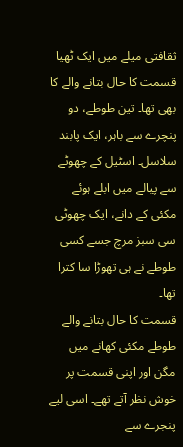ثقافتی میلے میں ایک ٹھیا قسمت کا حال بتانے والے کا بھی تھا۔ تین طوطے، دو پنچرے سے باہر، ایک پابند سلاسل۔ اسٹیل کے چھوٹے سے پیالے میں ابلے ہوئے مکئی کے دانے، ایک چھوٹی سی سبز مرچ جسے کسی طوطے نے ہی تھوڑا سا کترا تھا۔
قسمت کا حال بتانے والے طوطے مکئی کھانے میں مگن اور اپنی قسمت پر خوش نظر آتے تھے۔ اسی لیے پنجرے سے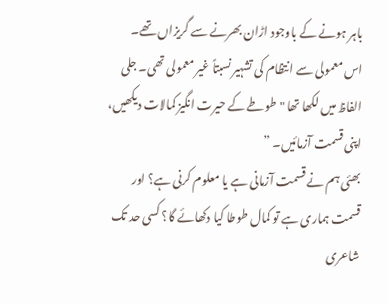باہر ہونے کے باوجود اڑان بھرنے سے گریزاں تھے۔
اس معمولی سے انتظام کی تشہیر نسبتاً غیر معمولی تھی۔ جلی الفاظ میں لکھا تھا "طوطے کے حیرت انگیز کمالات دیکھیں، اپنی قسمت آزمائیں۔ ”
بھئی ہم نے قسمت آزمانی ہے یا معلوم کرنی ہے؟ اور قسمت ہماری ہے تو کمال طوطا کیا دکھائے گا؟ کسی حد تک شاعری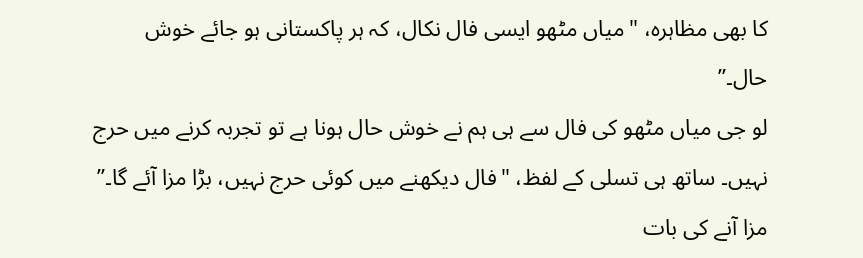کا بھی مظاہرہ، "میاں مٹھو ایسی فال نکال، کہ ہر پاکستانی ہو جائے خوش حال۔”
لو جی میاں مٹھو کی فال سے ہی ہم نے خوش حال ہونا ہے تو تجربہ کرنے میں حرج نہیں۔ ساتھ ہی تسلی کے لفظ، "فال دیکھنے میں کوئی حرج نہیں، بڑا مزا آئے گا۔”
مزا آنے کی بات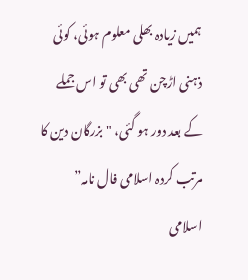ہمیں زیادہ بھلی معلوم ہوئی، کوئی ذہنی اڑچن تھی بھی تو اس جملے کے بعد دور ہو گئی، "بزرگان دین کا مرتب کردہ اسلامی فال نامہ”
اسلامی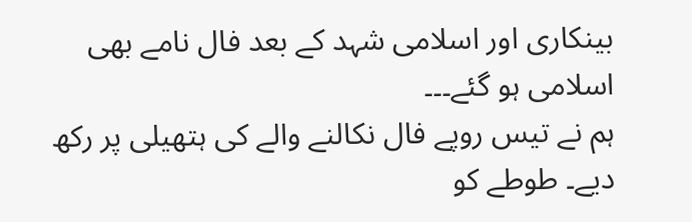بینکاری اور اسلامی شہد کے بعد فال نامے بھی اسلامی ہو گئے۔۔۔
ہم نے تیس روپے فال نکالنے والے کی ہتھیلی پر رکھ دیے۔ طوطے کو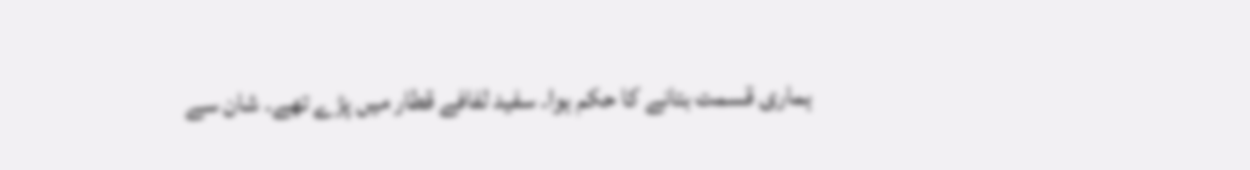ہماری قسمت بتانے کا حکم ہوا۔ سفید لفافے قطار میں پڑے تھے۔ شان سے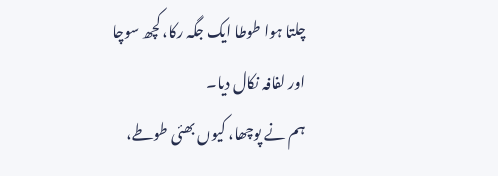چلتا ہوا طوطا ایک جگہ رکا، کچھ سوچا اور لفافہ نکال دیا۔
ہم نے پوچھا، کیوں بھئی طوطے،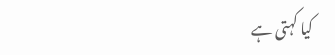کیا کہتی ہے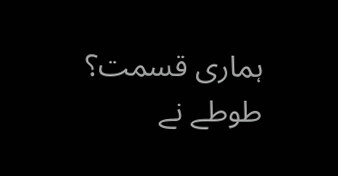ہماری قسمت؟
طوطے نے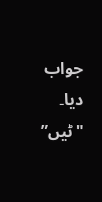جواب دیا۔ "ٹیں”